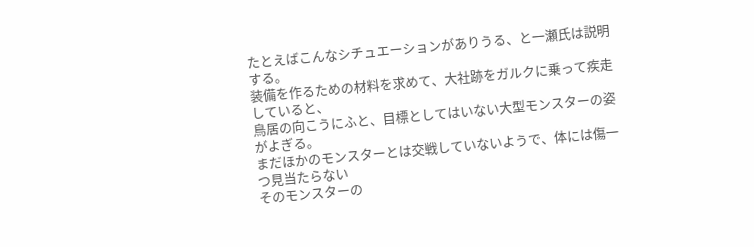たとえばこんなシチュエーションがありうる、と一瀬氏は説明する。
装備を作るための材料を求めて、大社跡をガルクに乗って疾走していると、
鳥居の向こうにふと、目標としてはいない大型モンスターの姿がよぎる。
まだほかのモンスターとは交戦していないようで、体には傷一つ見当たらない
そのモンスターの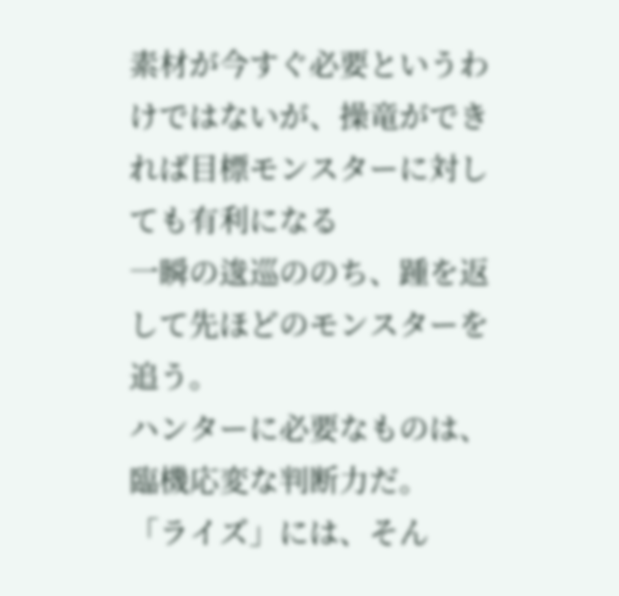素材が今すぐ必要というわけではないが、操竜ができれば目標モンスターに対しても有利になる
一瞬の逡巡ののち、踵を返して先ほどのモンスターを追う。
ハンターに必要なものは、臨機応変な判断力だ。
「ライズ」には、そん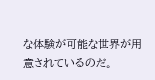な体験が可能な世界が用意されているのだ。